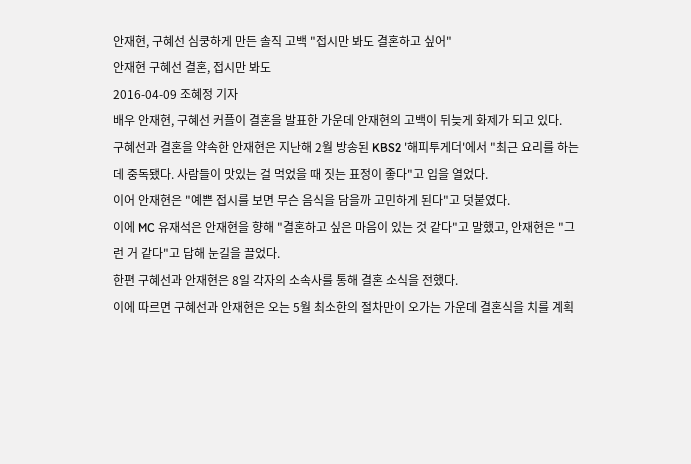안재현, 구혜선 심쿵하게 만든 솔직 고백 "접시만 봐도 결혼하고 싶어"
안재현 구혜선 결혼, 접시만 봐도
2016-04-09 조혜정 기자
배우 안재현, 구혜선 커플이 결혼을 발표한 가운데 안재현의 고백이 뒤늦게 화제가 되고 있다.
구혜선과 결혼을 약속한 안재현은 지난해 2월 방송된 KBS2 '해피투게더'에서 "최근 요리를 하는 데 중독됐다. 사람들이 맛있는 걸 먹었을 때 짓는 표정이 좋다"고 입을 열었다.
이어 안재현은 "예쁜 접시를 보면 무슨 음식을 담을까 고민하게 된다"고 덧붙였다.
이에 MC 유재석은 안재현을 향해 "결혼하고 싶은 마음이 있는 것 같다"고 말했고, 안재현은 "그런 거 같다"고 답해 눈길을 끌었다.
한편 구혜선과 안재현은 8일 각자의 소속사를 통해 결혼 소식을 전했다.
이에 따르면 구혜선과 안재현은 오는 5월 최소한의 절차만이 오가는 가운데 결혼식을 치를 계획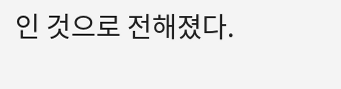인 것으로 전해졌다.